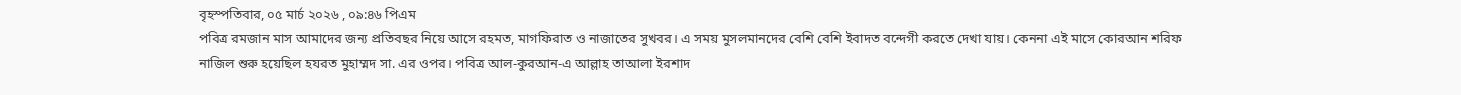বৃহস্পতিবার, ০৫ মার্চ ২০২৬ , ০৯:৪৬ পিএম
পবিত্র রমজান মাস আমাদের জন্য প্রতিবছর নিয়ে আসে রহমত, মাগফিরাত ও নাজাতের সুখবর। এ সময় মুসলমানদের বেশি বেশি ইবাদত বন্দেগী করতে দেখা যায়। কেননা এই মাসে কোরআন শরিফ নাজিল শুরু হয়েছিল হযরত মুহাম্মদ সা. এর ওপর। পবিত্র আল-কুরআন-এ আল্লাহ তাআলা ইরশাদ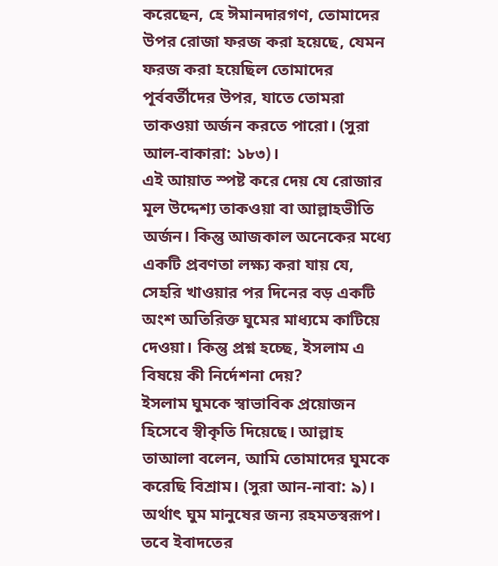করেছেন, হে ঈমানদারগণ, তোমাদের উপর রোজা ফরজ করা হয়েছে, যেমন ফরজ করা হয়েছিল তোমাদের পূর্ববর্তীদের উপর, যাতে তোমরা তাকওয়া অর্জন করতে পারো। (সুরা আল-বাকারা: ১৮৩)।
এই আয়াত স্পষ্ট করে দেয় যে রোজার মূল উদ্দেশ্য তাকওয়া বা আল্লাহভীতি অর্জন। কিন্তু আজকাল অনেকের মধ্যে একটি প্রবণতা লক্ষ্য করা যায় যে, সেহরি খাওয়ার পর দিনের বড় একটি অংশ অতিরিক্ত ঘুমের মাধ্যমে কাটিয়ে দেওয়া। কিন্তু প্রশ্ন হচ্ছে, ইসলাম এ বিষয়ে কী নির্দেশনা দেয়?
ইসলাম ঘুমকে স্বাভাবিক প্রয়োজন হিসেবে স্বীকৃতি দিয়েছে। আল্লাহ তাআলা বলেন, আমি তোমাদের ঘুমকে করেছি বিশ্রাম। (সুরা আন-নাবা: ৯)। অর্থাৎ ঘুম মানুষের জন্য রহমতস্বরূপ। তবে ইবাদতের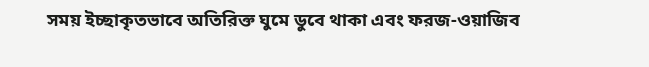সময় ইচ্ছাকৃতভাবে অতিরিক্ত ঘুমে ডুবে থাকা এবং ফরজ-ওয়াজিব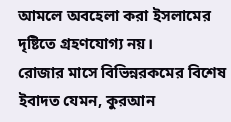আমলে অবহেলা করা ইসলামের দৃষ্টিতে গ্রহণযোগ্য নয়।
রোজার মাসে বিভিন্নরকমের বিশেষ ইবাদত যেমন, কুরআন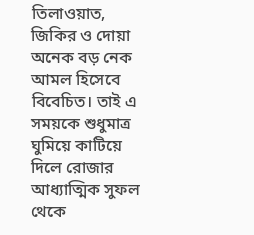তিলাওয়াত, জিকির ও দোয়া অনেক বড় নেক আমল হিসেবে বিবেচিত। তাই এ সময়কে শুধুমাত্র ঘুমিয়ে কাটিয়ে দিলে রোজার আধ্যাত্মিক সুফল থেকে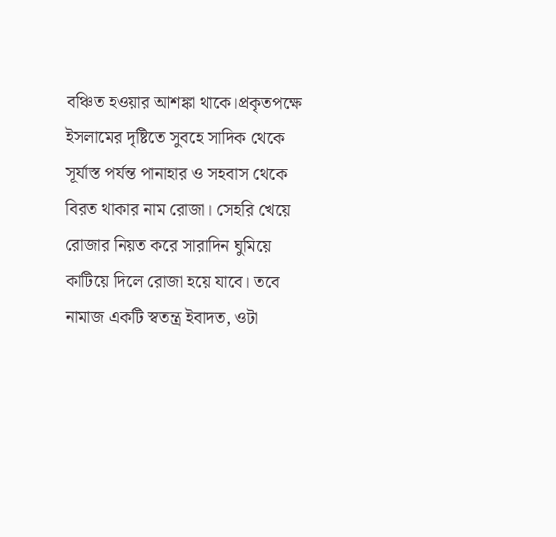বঞ্চিত হওয়ার আশঙ্কা থাকে।প্রকৃতপক্ষে ইসলামের দৃষ্টিতে সুবহে সাদিক থেকে সূর্যাস্ত পর্যন্ত পানাহার ও সহবাস থেকে বিরত থাকার নাম রোজা। সেহরি খেয়ে রোজার নিয়ত করে সারাদিন ঘুমিয়ে কাটিয়ে দিলে রোজা হয়ে যাবে। তবে নামাজ একটি স্বতন্ত্র ইবাদত, ওটা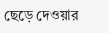ছেড়ে দেওয়ার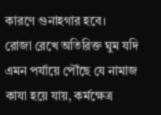কারণে গুনাহগার হবে।
রোজা রেখে অতিরিক্ত ঘুম যদি এমন পর্যায়ে পৌঁছে যে নামাজ কাযা হয়ে যায়, কর্মক্ষেত্র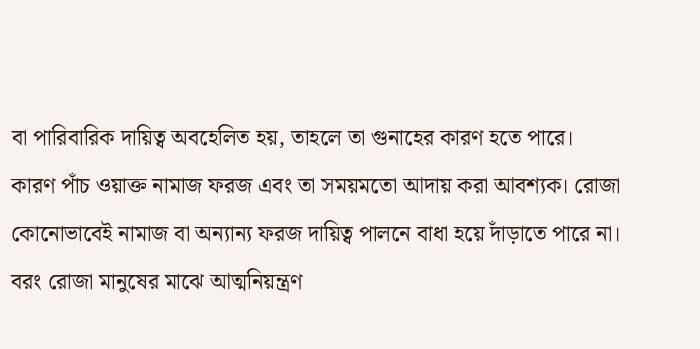বা পারিবারিক দায়িত্ব অবহেলিত হয়, তাহলে তা গুনাহের কারণ হতে পারে। কারণ পাঁচ ওয়াক্ত নামাজ ফরজ এবং তা সময়মতো আদায় করা আবশ্যক। রোজা কোনোভাবেই নামাজ বা অন্যান্য ফরজ দায়িত্ব পালনে বাধা হয়ে দাঁড়াতে পারে না। বরং রোজা মানুষের মাঝে আত্মনিয়ন্ত্রণ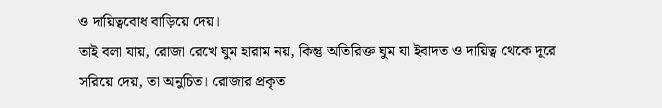ও দায়িত্ববোধ বাড়িয়ে দেয়।
তাই বলা যায়, রোজা রেখে ঘুম হারাম নয়, কিন্তু অতিরিক্ত ঘুম যা ইবাদত ও দায়িত্ব থেকে দূরে সরিয়ে দেয়, তা অনুচিত। রোজার প্রকৃত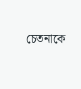চেতনাকে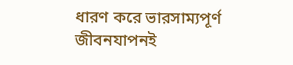ধারণ করে ভারসাম্যপূর্ণ জীবনযাপনই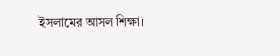ইসলামের আসল শিক্ষা।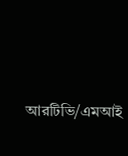আরটিভি/এমআই